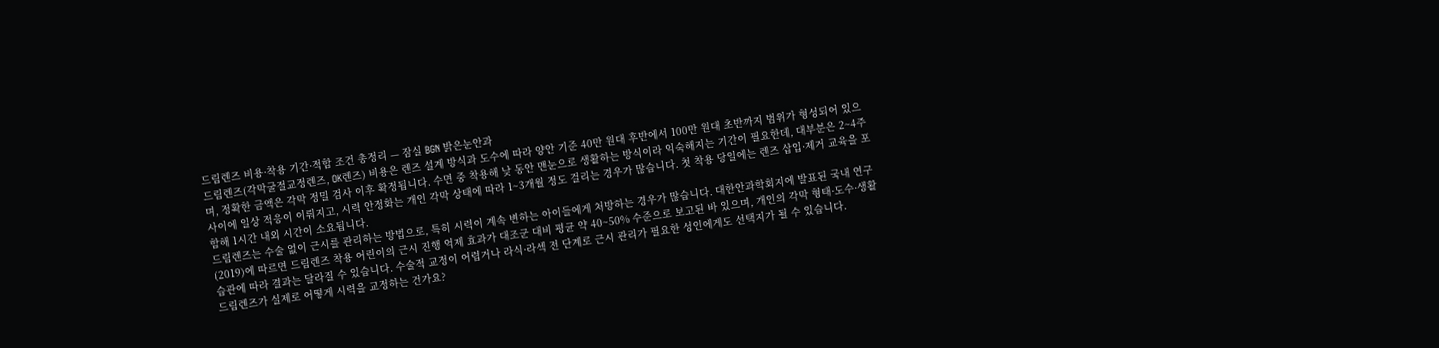드림렌즈 비용·착용 기간·적합 조건 총정리 — 잠실 BGN 밝은눈안과
드림렌즈(각막굴절교정렌즈, OK렌즈) 비용은 렌즈 설계 방식과 도수에 따라 양안 기준 40만 원대 후반에서 100만 원대 초반까지 범위가 형성되어 있으며, 정확한 금액은 각막 정밀 검사 이후 확정됩니다. 수면 중 착용해 낮 동안 맨눈으로 생활하는 방식이라 익숙해지는 기간이 필요한데, 대부분은 2~4주 사이에 일상 적응이 이뤄지고, 시력 안정화는 개인 각막 상태에 따라 1~3개월 정도 걸리는 경우가 많습니다. 첫 착용 당일에는 렌즈 삽입·제거 교육을 포함해 1시간 내외 시간이 소요됩니다.
드림렌즈는 수술 없이 근시를 관리하는 방법으로, 특히 시력이 계속 변하는 아이들에게 처방하는 경우가 많습니다. 대한안과학회지에 발표된 국내 연구(2019)에 따르면 드림렌즈 착용 어린이의 근시 진행 억제 효과가 대조군 대비 평균 약 40~50% 수준으로 보고된 바 있으며, 개인의 각막 형태·도수·생활 습관에 따라 결과는 달라질 수 있습니다. 수술적 교정이 어렵거나 라식·라섹 전 단계로 근시 관리가 필요한 성인에게도 선택지가 될 수 있습니다.
드림렌즈가 실제로 어떻게 시력을 교정하는 건가요?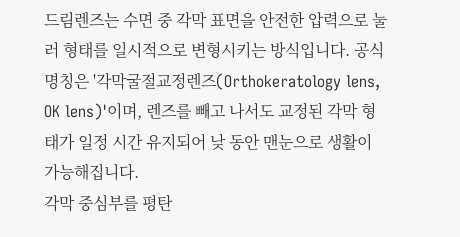드림렌즈는 수면 중 각막 표면을 안전한 압력으로 눌러 형태를 일시적으로 변형시키는 방식입니다. 공식 명칭은 '각막굴절교정렌즈(Orthokeratology lens, OK lens)'이며, 렌즈를 빼고 나서도 교정된 각막 형태가 일정 시간 유지되어 낮 동안 맨눈으로 생활이 가능해집니다.
각막 중심부를 평탄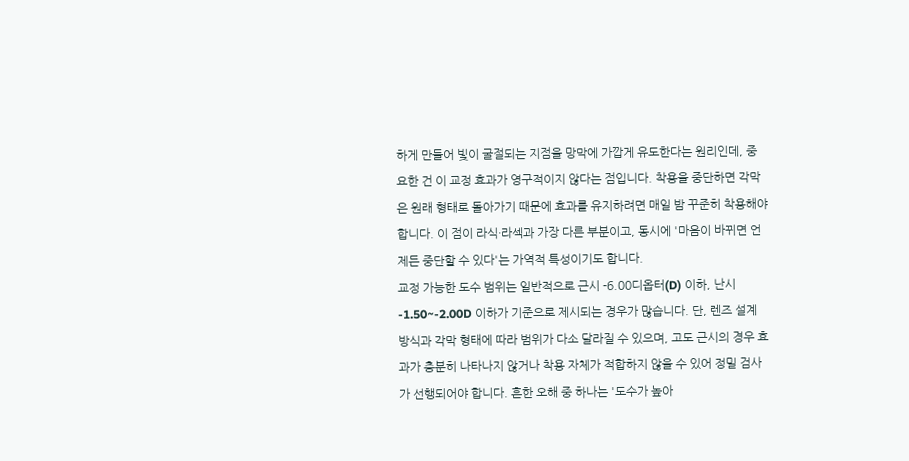하게 만들어 빛이 굴절되는 지점을 망막에 가깝게 유도한다는 원리인데, 중요한 건 이 교정 효과가 영구적이지 않다는 점입니다. 착용을 중단하면 각막은 원래 형태로 돌아가기 때문에 효과를 유지하려면 매일 밤 꾸준히 착용해야 합니다. 이 점이 라식·라섹과 가장 다른 부분이고, 동시에 '마음이 바뀌면 언제든 중단할 수 있다'는 가역적 특성이기도 합니다.
교정 가능한 도수 범위는 일반적으로 근시 -6.00디옵터(D) 이하, 난시 -1.50~-2.00D 이하가 기준으로 제시되는 경우가 많습니다. 단, 렌즈 설계 방식과 각막 형태에 따라 범위가 다소 달라질 수 있으며, 고도 근시의 경우 효과가 충분히 나타나지 않거나 착용 자체가 적합하지 않을 수 있어 정밀 검사가 선행되어야 합니다. 흔한 오해 중 하나는 '도수가 높아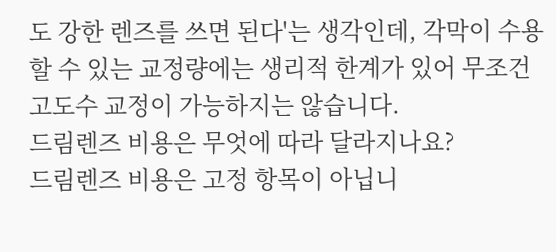도 강한 렌즈를 쓰면 된다'는 생각인데, 각막이 수용할 수 있는 교정량에는 생리적 한계가 있어 무조건 고도수 교정이 가능하지는 않습니다.
드림렌즈 비용은 무엇에 따라 달라지나요?
드림렌즈 비용은 고정 항목이 아닙니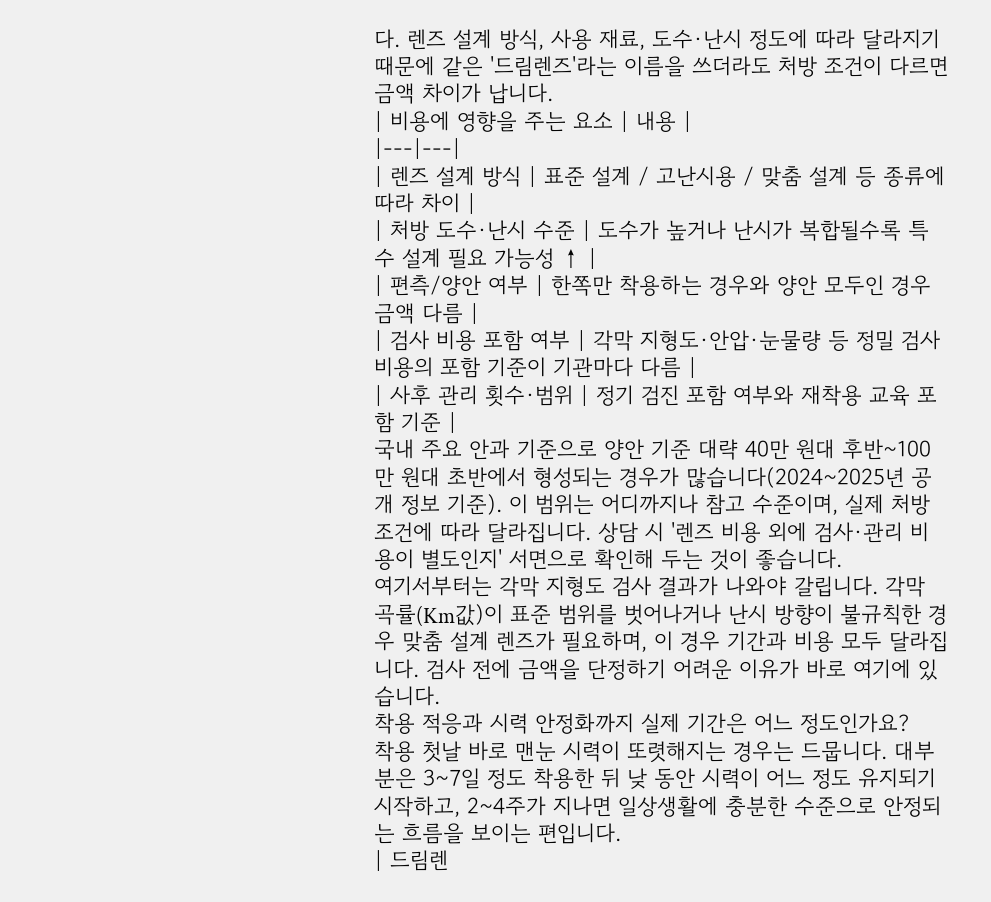다. 렌즈 설계 방식, 사용 재료, 도수·난시 정도에 따라 달라지기 때문에 같은 '드림렌즈'라는 이름을 쓰더라도 처방 조건이 다르면 금액 차이가 납니다.
| 비용에 영향을 주는 요소 | 내용 |
|---|---|
| 렌즈 설계 방식 | 표준 설계 / 고난시용 / 맞춤 설계 등 종류에 따라 차이 |
| 처방 도수·난시 수준 | 도수가 높거나 난시가 복합될수록 특수 설계 필요 가능성 ↑ |
| 편측/양안 여부 | 한쪽만 착용하는 경우와 양안 모두인 경우 금액 다름 |
| 검사 비용 포함 여부 | 각막 지형도·안압·눈물량 등 정밀 검사 비용의 포함 기준이 기관마다 다름 |
| 사후 관리 횟수·범위 | 정기 검진 포함 여부와 재착용 교육 포함 기준 |
국내 주요 안과 기준으로 양안 기준 대략 40만 원대 후반~100만 원대 초반에서 형성되는 경우가 많습니다(2024~2025년 공개 정보 기준). 이 범위는 어디까지나 참고 수준이며, 실제 처방 조건에 따라 달라집니다. 상담 시 '렌즈 비용 외에 검사·관리 비용이 별도인지' 서면으로 확인해 두는 것이 좋습니다.
여기서부터는 각막 지형도 검사 결과가 나와야 갈립니다. 각막 곡률(Km값)이 표준 범위를 벗어나거나 난시 방향이 불규칙한 경우 맞춤 설계 렌즈가 필요하며, 이 경우 기간과 비용 모두 달라집니다. 검사 전에 금액을 단정하기 어려운 이유가 바로 여기에 있습니다.
착용 적응과 시력 안정화까지 실제 기간은 어느 정도인가요?
착용 첫날 바로 맨눈 시력이 또렷해지는 경우는 드뭅니다. 대부분은 3~7일 정도 착용한 뒤 낮 동안 시력이 어느 정도 유지되기 시작하고, 2~4주가 지나면 일상생활에 충분한 수준으로 안정되는 흐름을 보이는 편입니다.
| 드림렌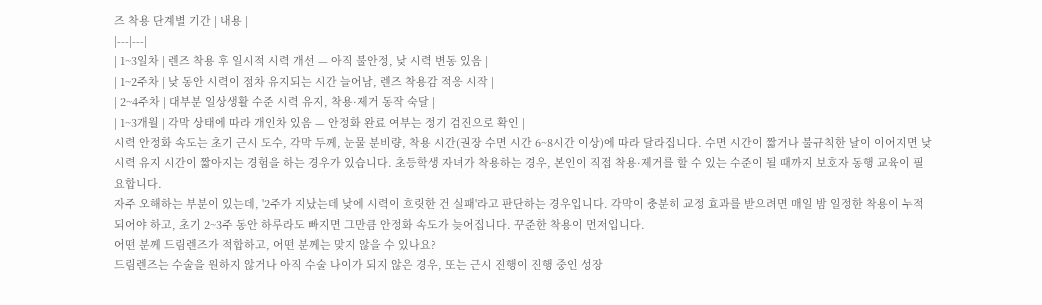즈 착용 단계별 기간 | 내용 |
|---|---|
| 1~3일차 | 렌즈 착용 후 일시적 시력 개선 — 아직 불안정, 낮 시력 변동 있음 |
| 1~2주차 | 낮 동안 시력이 점차 유지되는 시간 늘어남, 렌즈 착용감 적응 시작 |
| 2~4주차 | 대부분 일상생활 수준 시력 유지, 착용·제거 동작 숙달 |
| 1~3개월 | 각막 상태에 따라 개인차 있음 — 안정화 완료 여부는 정기 검진으로 확인 |
시력 안정화 속도는 초기 근시 도수, 각막 두께, 눈물 분비량, 착용 시간(권장 수면 시간 6~8시간 이상)에 따라 달라집니다. 수면 시간이 짧거나 불규칙한 날이 이어지면 낮 시력 유지 시간이 짧아지는 경험을 하는 경우가 있습니다. 초등학생 자녀가 착용하는 경우, 본인이 직접 착용·제거를 할 수 있는 수준이 될 때까지 보호자 동행 교육이 필요합니다.
자주 오해하는 부분이 있는데, '2주가 지났는데 낮에 시력이 흐릿한 건 실패'라고 판단하는 경우입니다. 각막이 충분히 교정 효과를 받으려면 매일 밤 일정한 착용이 누적되어야 하고, 초기 2~3주 동안 하루라도 빠지면 그만큼 안정화 속도가 늦어집니다. 꾸준한 착용이 먼저입니다.
어떤 분께 드림렌즈가 적합하고, 어떤 분께는 맞지 않을 수 있나요?
드림렌즈는 수술을 원하지 않거나 아직 수술 나이가 되지 않은 경우, 또는 근시 진행이 진행 중인 성장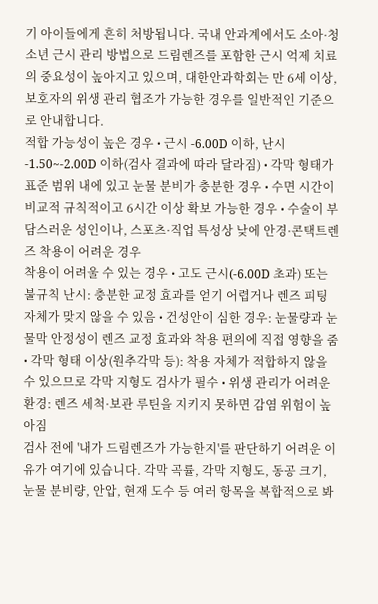기 아이들에게 흔히 처방됩니다. 국내 안과계에서도 소아·청소년 근시 관리 방법으로 드림렌즈를 포함한 근시 억제 치료의 중요성이 높아지고 있으며, 대한안과학회는 만 6세 이상, 보호자의 위생 관리 협조가 가능한 경우를 일반적인 기준으로 안내합니다.
적합 가능성이 높은 경우 • 근시 -6.00D 이하, 난시 -1.50~-2.00D 이하(검사 결과에 따라 달라짐) • 각막 형태가 표준 범위 내에 있고 눈물 분비가 충분한 경우 • 수면 시간이 비교적 규칙적이고 6시간 이상 확보 가능한 경우 • 수술이 부담스러운 성인이나, 스포츠·직업 특성상 낮에 안경·콘택트렌즈 착용이 어려운 경우
착용이 어려울 수 있는 경우 • 고도 근시(-6.00D 초과) 또는 불규칙 난시: 충분한 교정 효과를 얻기 어렵거나 렌즈 피팅 자체가 맞지 않을 수 있음 • 건성안이 심한 경우: 눈물량과 눈물막 안정성이 렌즈 교정 효과와 착용 편의에 직접 영향을 줌 • 각막 형태 이상(원추각막 등): 착용 자체가 적합하지 않을 수 있으므로 각막 지형도 검사가 필수 • 위생 관리가 어려운 환경: 렌즈 세척·보관 루틴을 지키지 못하면 감염 위험이 높아짐
검사 전에 '내가 드림렌즈가 가능한지'를 판단하기 어려운 이유가 여기에 있습니다. 각막 곡률, 각막 지형도, 동공 크기, 눈물 분비량, 안압, 현재 도수 등 여러 항목을 복합적으로 봐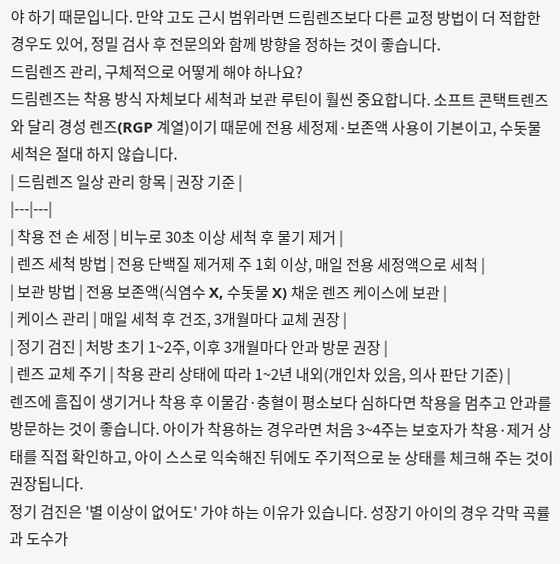야 하기 때문입니다. 만약 고도 근시 범위라면 드림렌즈보다 다른 교정 방법이 더 적합한 경우도 있어, 정밀 검사 후 전문의와 함께 방향을 정하는 것이 좋습니다.
드림렌즈 관리, 구체적으로 어떻게 해야 하나요?
드림렌즈는 착용 방식 자체보다 세척과 보관 루틴이 훨씬 중요합니다. 소프트 콘택트렌즈와 달리 경성 렌즈(RGP 계열)이기 때문에 전용 세정제·보존액 사용이 기본이고, 수돗물 세척은 절대 하지 않습니다.
| 드림렌즈 일상 관리 항목 | 권장 기준 |
|---|---|
| 착용 전 손 세정 | 비누로 30초 이상 세척 후 물기 제거 |
| 렌즈 세척 방법 | 전용 단백질 제거제 주 1회 이상, 매일 전용 세정액으로 세척 |
| 보관 방법 | 전용 보존액(식염수 X, 수돗물 X) 채운 렌즈 케이스에 보관 |
| 케이스 관리 | 매일 세척 후 건조, 3개월마다 교체 권장 |
| 정기 검진 | 처방 초기 1~2주, 이후 3개월마다 안과 방문 권장 |
| 렌즈 교체 주기 | 착용 관리 상태에 따라 1~2년 내외(개인차 있음, 의사 판단 기준) |
렌즈에 흠집이 생기거나 착용 후 이물감·충혈이 평소보다 심하다면 착용을 멈추고 안과를 방문하는 것이 좋습니다. 아이가 착용하는 경우라면 처음 3~4주는 보호자가 착용·제거 상태를 직접 확인하고, 아이 스스로 익숙해진 뒤에도 주기적으로 눈 상태를 체크해 주는 것이 권장됩니다.
정기 검진은 '별 이상이 없어도' 가야 하는 이유가 있습니다. 성장기 아이의 경우 각막 곡률과 도수가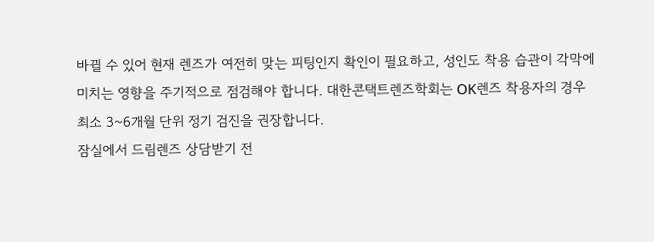바뀔 수 있어 현재 렌즈가 여전히 맞는 피팅인지 확인이 필요하고, 성인도 착용 습관이 각막에 미치는 영향을 주기적으로 점검해야 합니다. 대한콘택트렌즈학회는 OK렌즈 착용자의 경우 최소 3~6개월 단위 정기 검진을 권장합니다.
잠실에서 드림렌즈 상담받기 전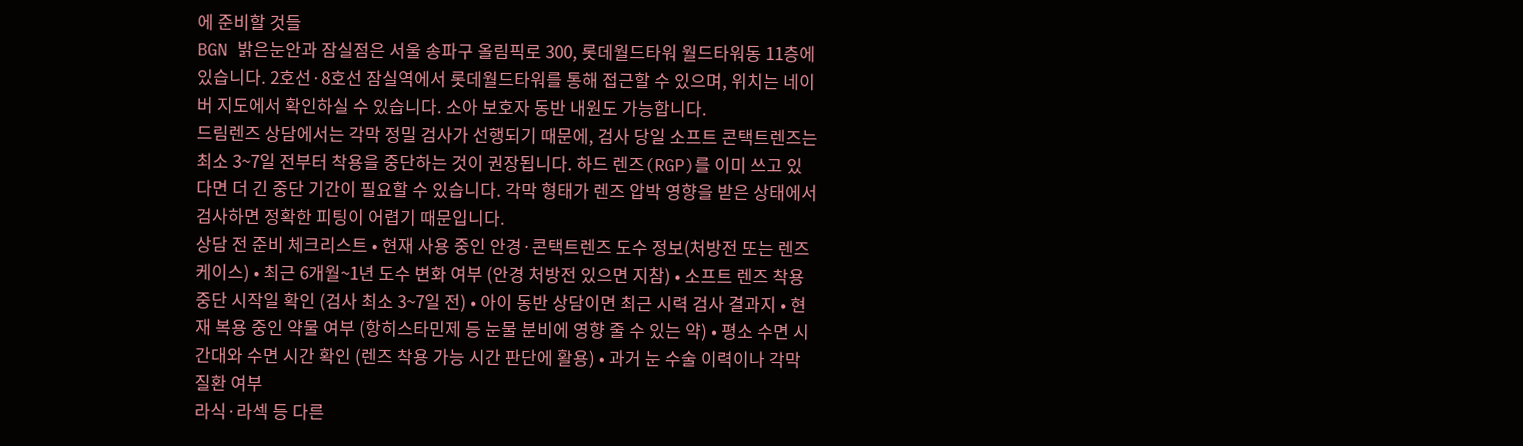에 준비할 것들
BGN 밝은눈안과 잠실점은 서울 송파구 올림픽로 300, 롯데월드타워 월드타워동 11층에 있습니다. 2호선·8호선 잠실역에서 롯데월드타워를 통해 접근할 수 있으며, 위치는 네이버 지도에서 확인하실 수 있습니다. 소아 보호자 동반 내원도 가능합니다.
드림렌즈 상담에서는 각막 정밀 검사가 선행되기 때문에, 검사 당일 소프트 콘택트렌즈는 최소 3~7일 전부터 착용을 중단하는 것이 권장됩니다. 하드 렌즈(RGP)를 이미 쓰고 있다면 더 긴 중단 기간이 필요할 수 있습니다. 각막 형태가 렌즈 압박 영향을 받은 상태에서 검사하면 정확한 피팅이 어렵기 때문입니다.
상담 전 준비 체크리스트 • 현재 사용 중인 안경·콘택트렌즈 도수 정보(처방전 또는 렌즈 케이스) • 최근 6개월~1년 도수 변화 여부 (안경 처방전 있으면 지참) • 소프트 렌즈 착용 중단 시작일 확인 (검사 최소 3~7일 전) • 아이 동반 상담이면 최근 시력 검사 결과지 • 현재 복용 중인 약물 여부 (항히스타민제 등 눈물 분비에 영향 줄 수 있는 약) • 평소 수면 시간대와 수면 시간 확인 (렌즈 착용 가능 시간 판단에 활용) • 과거 눈 수술 이력이나 각막 질환 여부
라식·라섹 등 다른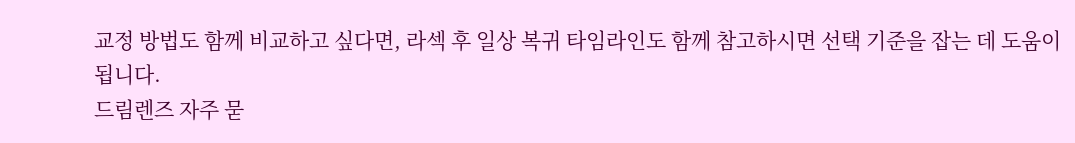교정 방법도 함께 비교하고 싶다면, 라섹 후 일상 복귀 타임라인도 함께 참고하시면 선택 기준을 잡는 데 도움이 됩니다.
드림렌즈 자주 묻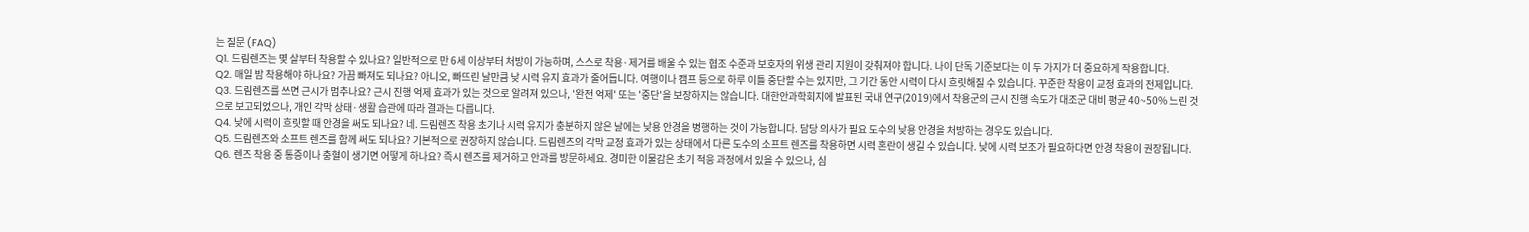는 질문 (FAQ)
Q1. 드림렌즈는 몇 살부터 착용할 수 있나요? 일반적으로 만 6세 이상부터 처방이 가능하며, 스스로 착용·제거를 배울 수 있는 협조 수준과 보호자의 위생 관리 지원이 갖춰져야 합니다. 나이 단독 기준보다는 이 두 가지가 더 중요하게 작용합니다.
Q2. 매일 밤 착용해야 하나요? 가끔 빠져도 되나요? 아니오, 빠뜨린 날만큼 낮 시력 유지 효과가 줄어듭니다. 여행이나 캠프 등으로 하루 이틀 중단할 수는 있지만, 그 기간 동안 시력이 다시 흐릿해질 수 있습니다. 꾸준한 착용이 교정 효과의 전제입니다.
Q3. 드림렌즈를 쓰면 근시가 멈추나요? 근시 진행 억제 효과가 있는 것으로 알려져 있으나, '완전 억제' 또는 '중단'을 보장하지는 않습니다. 대한안과학회지에 발표된 국내 연구(2019)에서 착용군의 근시 진행 속도가 대조군 대비 평균 40~50% 느린 것으로 보고되었으나, 개인 각막 상태·생활 습관에 따라 결과는 다릅니다.
Q4. 낮에 시력이 흐릿할 때 안경을 써도 되나요? 네. 드림렌즈 착용 초기나 시력 유지가 충분하지 않은 날에는 낮용 안경을 병행하는 것이 가능합니다. 담당 의사가 필요 도수의 낮용 안경을 처방하는 경우도 있습니다.
Q5. 드림렌즈와 소프트 렌즈를 함께 써도 되나요? 기본적으로 권장하지 않습니다. 드림렌즈의 각막 교정 효과가 있는 상태에서 다른 도수의 소프트 렌즈를 착용하면 시력 혼란이 생길 수 있습니다. 낮에 시력 보조가 필요하다면 안경 착용이 권장됩니다.
Q6. 렌즈 착용 중 통증이나 충혈이 생기면 어떻게 하나요? 즉시 렌즈를 제거하고 안과를 방문하세요. 경미한 이물감은 초기 적응 과정에서 있을 수 있으나, 심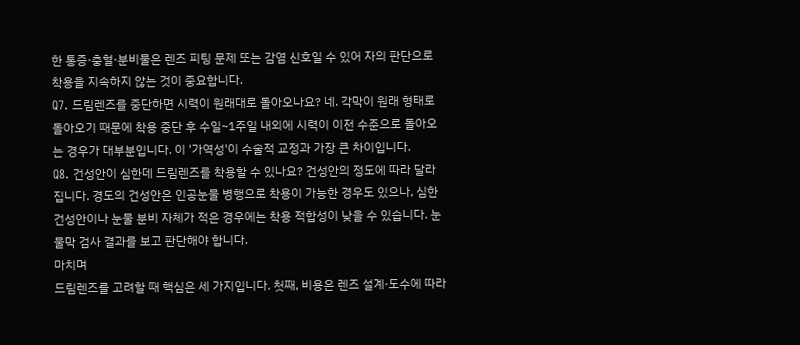한 통증·충혈·분비물은 렌즈 피팅 문제 또는 감염 신호일 수 있어 자의 판단으로 착용을 지속하지 않는 것이 중요합니다.
Q7. 드림렌즈를 중단하면 시력이 원래대로 돌아오나요? 네. 각막이 원래 형태로 돌아오기 때문에 착용 중단 후 수일~1주일 내외에 시력이 이전 수준으로 돌아오는 경우가 대부분입니다. 이 '가역성'이 수술적 교정과 가장 큰 차이입니다.
Q8. 건성안이 심한데 드림렌즈를 착용할 수 있나요? 건성안의 정도에 따라 달라집니다. 경도의 건성안은 인공눈물 병행으로 착용이 가능한 경우도 있으나, 심한 건성안이나 눈물 분비 자체가 적은 경우에는 착용 적합성이 낮을 수 있습니다. 눈물막 검사 결과를 보고 판단해야 합니다.
마치며
드림렌즈를 고려할 때 핵심은 세 가지입니다. 첫째, 비용은 렌즈 설계·도수에 따라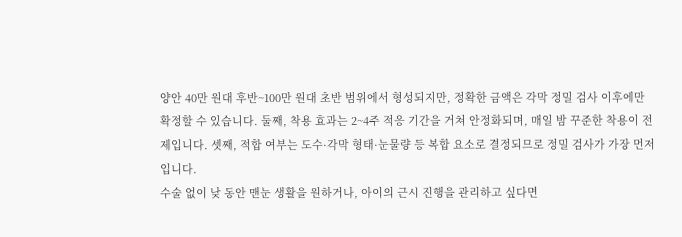양안 40만 원대 후반~100만 원대 초반 범위에서 형성되지만, 정확한 금액은 각막 정밀 검사 이후에만 확정할 수 있습니다. 둘째, 착용 효과는 2~4주 적응 기간을 거쳐 안정화되며, 매일 밤 꾸준한 착용이 전제입니다. 셋째, 적합 여부는 도수·각막 형태·눈물량 등 복합 요소로 결정되므로 정밀 검사가 가장 먼저입니다.
수술 없이 낮 동안 맨눈 생활을 원하거나, 아이의 근시 진행을 관리하고 싶다면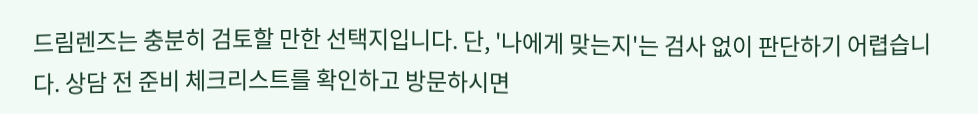드림렌즈는 충분히 검토할 만한 선택지입니다. 단, '나에게 맞는지'는 검사 없이 판단하기 어렵습니다. 상담 전 준비 체크리스트를 확인하고 방문하시면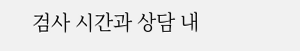검사 시간과 상담 내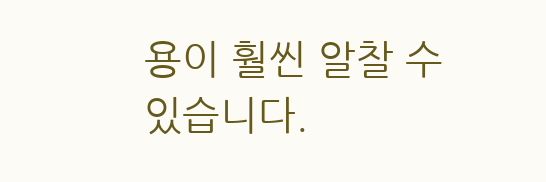용이 훨씬 알찰 수 있습니다.